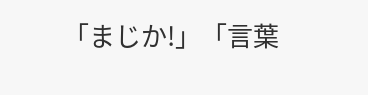「まじか!」「言葉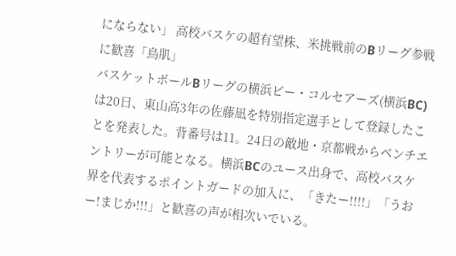にならない」 高校バスケの超有望株、米挑戦前のBリーグ参戦に歓喜「鳥肌」
バスケットボールBリーグの横浜ビー・コルセアーズ(横浜BC)は20日、東山高3年の佐藤凪を特別指定選手として登録したことを発表した。背番号は11。24日の敵地・京都戦からベンチエントリーが可能となる。横浜BCのユース出身で、高校バスケ界を代表するポイントガードの加入に、「きたー!!!!」「うおー!まじか!!!」と歓喜の声が相次いでいる。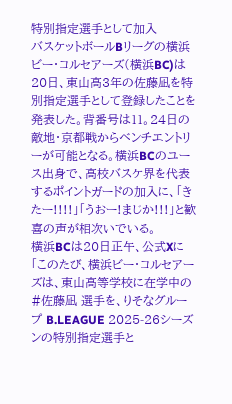特別指定選手として加入
バスケットボールBリーグの横浜ビー・コルセアーズ(横浜BC)は20日、東山高3年の佐藤凪を特別指定選手として登録したことを発表した。背番号は11。24日の敵地・京都戦からベンチエントリーが可能となる。横浜BCのユース出身で、高校バスケ界を代表するポイントガードの加入に、「きたー!!!!」「うおー!まじか!!!」と歓喜の声が相次いでいる。
横浜BCは20日正午、公式Xに「このたび、横浜ビー・コルセアーズは、東山高等学校に在学中の #佐藤凪 選手を、りそなグループ B.LEAGUE 2025-26シーズンの特別指定選手と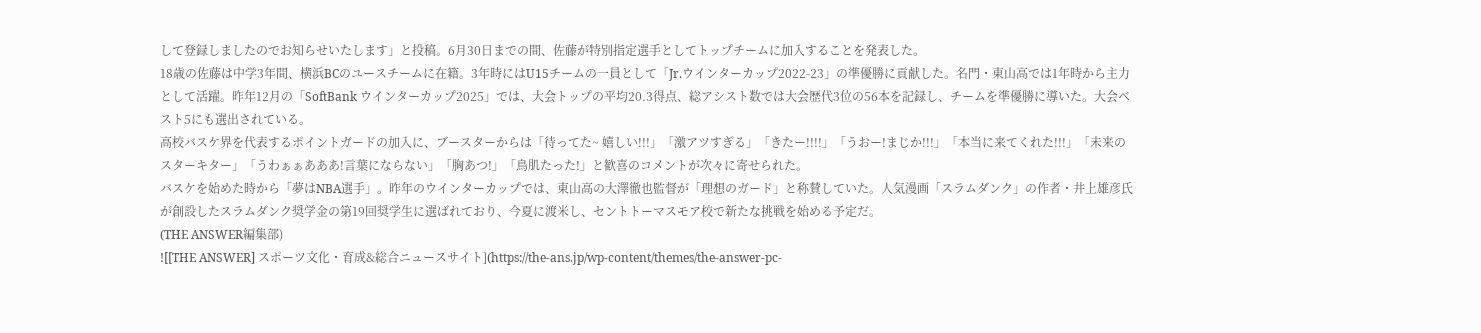して登録しましたのでお知らせいたします」と投稿。6月30日までの間、佐藤が特別指定選手としてトップチームに加入することを発表した。
18歳の佐藤は中学3年間、横浜BCのユースチームに在籍。3年時にはU15チームの一員として「Jr.ウインターカップ2022-23」の準優勝に貢献した。名門・東山高では1年時から主力として活躍。昨年12月の「SoftBank ウインターカップ2025」では、大会トップの平均20.3得点、総アシスト数では大会歴代3位の56本を記録し、チームを準優勝に導いた。大会ベスト5にも選出されている。
高校バスケ界を代表するポイントガードの加入に、ブースターからは「待ってた~ 嬉しい!!!」「激アツすぎる」「きたー!!!!」「うおー!まじか!!!」「本当に来てくれた!!!」「未来のスターキター」「うわぁぁあああ!言葉にならない」「胸あつ!」「鳥肌たった!」と歓喜のコメントが次々に寄せられた。
バスケを始めた時から「夢はNBA選手」。昨年のウインターカップでは、東山高の大澤徹也監督が「理想のガード」と称賛していた。人気漫画「スラムダンク」の作者・井上雄彦氏が創設したスラムダンク奨学金の第19回奨学生に選ばれており、今夏に渡米し、セントトーマスモア校で新たな挑戦を始める予定だ。
(THE ANSWER編集部)
![[THE ANSWER] スポーツ文化・育成&総合ニュースサイト](https://the-ans.jp/wp-content/themes/the-answer-pc-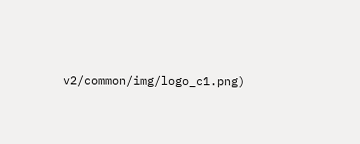v2/common/img/logo_c1.png)